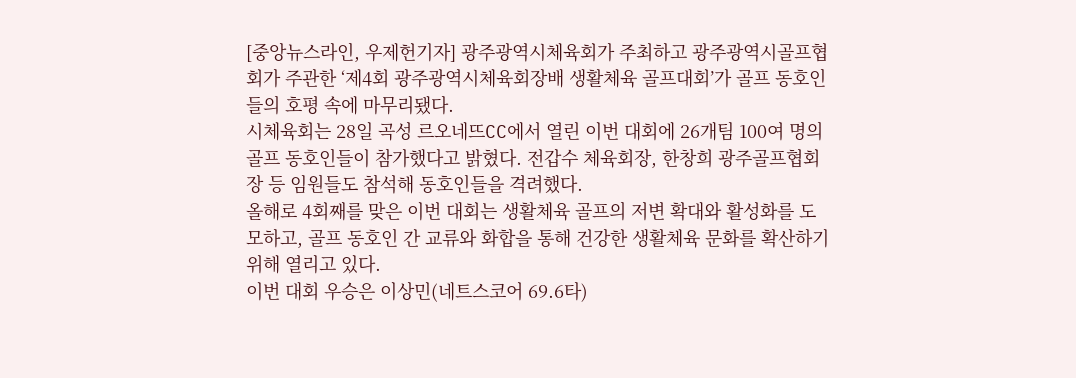[중앙뉴스라인, 우제헌기자] 광주광역시체육회가 주최하고 광주광역시골프협회가 주관한 ‘제4회 광주광역시체육회장배 생활체육 골프대회’가 골프 동호인들의 호평 속에 마무리됐다.
시체육회는 28일 곡성 르오네뜨CC에서 열린 이번 대회에 26개팀 100여 명의 골프 동호인들이 참가했다고 밝혔다. 전갑수 체육회장, 한창희 광주골프협회장 등 임원들도 참석해 동호인들을 격려했다.
올해로 4회째를 맞은 이번 대회는 생활체육 골프의 저변 확대와 활성화를 도모하고, 골프 동호인 간 교류와 화합을 통해 건강한 생활체육 문화를 확산하기 위해 열리고 있다.
이번 대회 우승은 이상민(네트스코어 69.6타)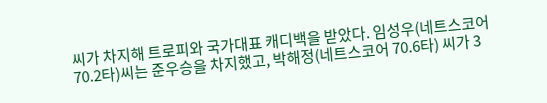씨가 차지해 트로피와 국가대표 캐디백을 받았다. 임성우(네트스코어 70.2타)씨는 준우승을 차지했고, 박해정(네트스코어 70.6타) 씨가 3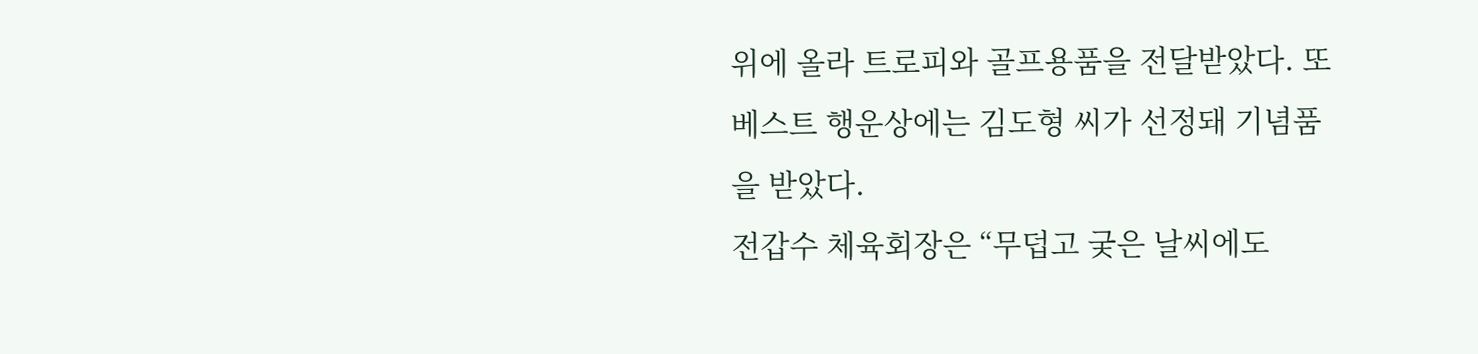위에 올라 트로피와 골프용품을 전달받았다. 또 베스트 행운상에는 김도형 씨가 선정돼 기념품을 받았다.
전갑수 체육회장은 “무덥고 궂은 날씨에도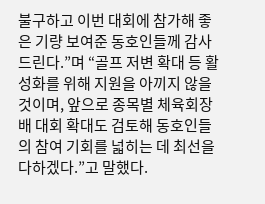불구하고 이번 대회에 참가해 좋은 기량 보여준 동호인들께 감사드린다.”며 “골프 저변 확대 등 활성화를 위해 지원을 아끼지 않을 것이며, 앞으로 종목별 체육회장배 대회 확대도 검토해 동호인들의 참여 기회를 넓히는 데 최선을 다하겠다.”고 말했다.